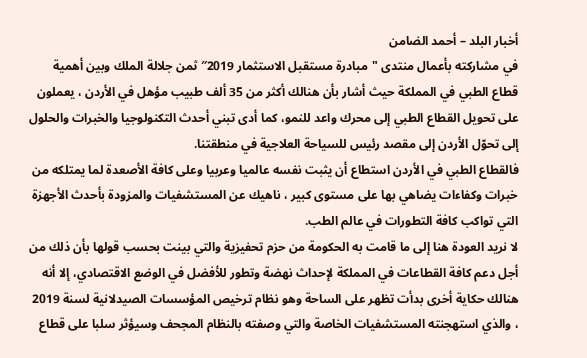أخبار البلد – أحمد الضامن
في مشاركته بأعمال منتدى "مبادرة مستقبل الاستثمار 2019″ ثمن جلالة الملك وبين أهمية قطاع الطبي في المملكة حيث أشار بأن هنالك أكثر من 35 ألف طبيب مؤهل في الأردن ، يعملون على تحويل القطاع الطبي إلى محرك واعد للنمو، كما أدى تبني أحدث التكنولوجيا والخبرات والحلول إلى تحوّل الأردن إلى مقصد رئيس للسياحة العلاجية في منطقتنا.
فالقطاع الطبي في الأردن استطاع أن يثبت نفسه عالميا وعربيا وعلى كافة الأصعدة لما يمتلكه من خبرات وكفاءات يضاهي بها على مستوى كبير ، ناهيك عن المستشفيات والمزودة بأحدث الأجهزة التي تواكب كافة التطورات في عالم الطب.
لا نريد العودة هنا إلى ما قامت به الحكومة من حزم تحفيزية والتي بينت بحسب قولها بأن ذلك من أجل دعم كافة القطاعات في المملكة لإحداث نهضة وتطور للأفضل في الوضع الاقتصادي، إلا أنه هنالك حكاية أخرى بدأت تظهر على الساحة وهو نظام ترخيص المؤسسات الصيدلانية لسنة 2019 ، والذي استهجنته المستشفيات الخاصة والتي وصفته بالنظام المجحف وسيؤثر سلبا على قطاع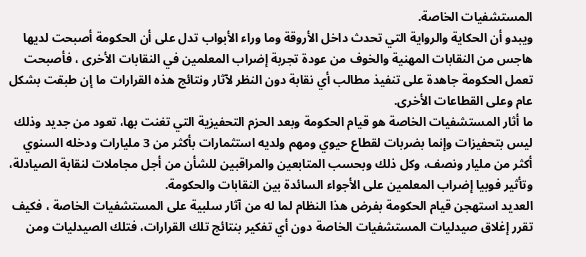المستشفيات الخاصة.
ويبدو أن الحكاية والرواية التي تحدث داخل الأروقة وما وراء الأبواب تدل على أن الحكومة أصبحت لديها هاجس من النقابات المهنية والخوف من عودة تجربة إضراب المعلمين في النقابات الأخرى ، فأصبحت تعمل الحكومة جاهدة على تنفيذ مطالب أي نقابة دون النظر لآثار ونتائج هذه القرارات ما إن طبقت بشكل عام وعلى القطاعات الأخرى.
ما أثار المستشفيات الخاصة هو قيام الحكومة وبعد الحزم التحفيزية التي تغنت بها، تعود من جديد وذلك ليس بتحفيزات وإنما بضربات لقطاع حيوي ومهم ولديه استثمارات بأكثر من 3 مليارات ودخله السنوي أكثر من مليار ونصف، وكل ذلك وبحسب المتابعين والمراقبين للشأن من أجل مجاملات لنقابة الصيادلة، وتأثير فوبيا إضراب المعلمين على الأجواء السائدة بين النقابات والحكومة.
العديد استهجن قيام الحكومة بفرض هذا النظام لما له من آثار سلبية على المستشفيات الخاصة ، فكيف تقرر إغلاق صيدليات المستشفيات الخاصة دون أي تفكير بنتائج تلك القرارات، فتلك الصيدليات ومن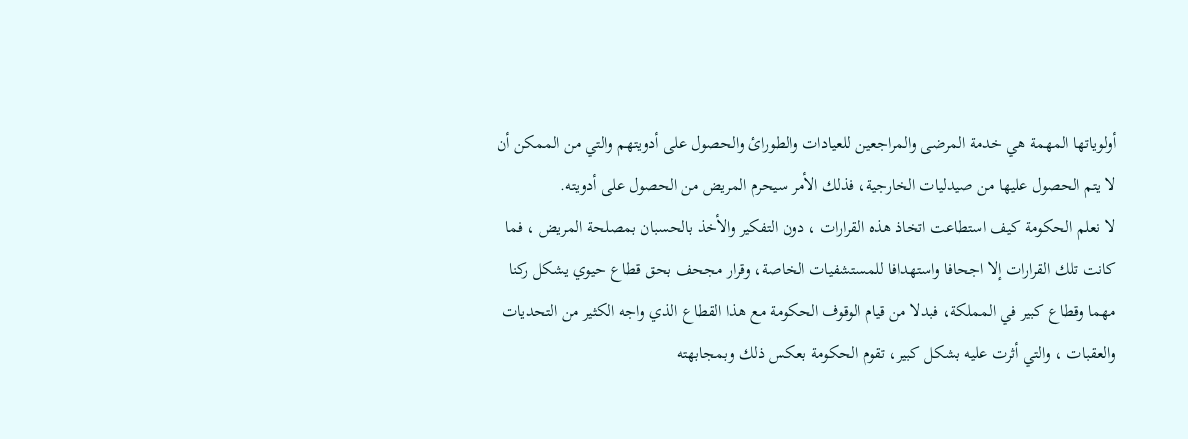أولوياتها المهمة هي خدمة المرضى والمراجعين للعيادات والطورائ والحصول على أدويتهم والتي من الممكن أن لا يتم الحصول عليها من صيدليات الخارجية، فذلك الأمر سيحرم المريض من الحصول على أدويته.
لا نعلم الحكومة كيف استطاعت اتخاذ هذه القرارات ، دون التفكير والأخذ بالحسبان بمصلحة المريض ، فما كانت تلك القرارات إلا اجحافا واستهدافا للمستشفيات الخاصة، وقرار مجحف بحق قطاع حيوي يشكل ركنا مهما وقطاع كبير في المملكة، فبدلا من قيام الوقوف الحكومة مع هذا القطاع الذي واجه الكثير من التحديات والعقبات ، والتي أثرت عليه بشكل كبير، تقوم الحكومة بعكس ذلك وبمجابهته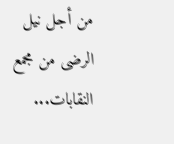من أجل نيل الرضى من مجمع النقابات...